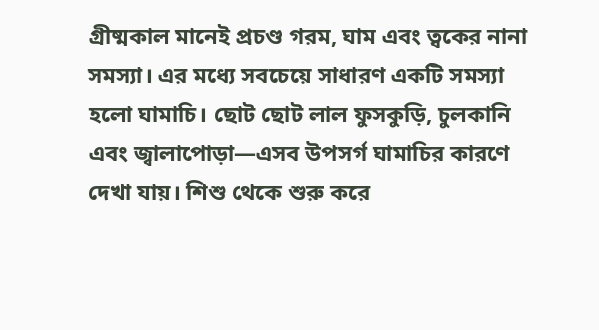গ্রীষ্মকাল মানেই প্রচণ্ড গরম, ঘাম এবং ত্বকের নানা সমস্যা। এর মধ্যে সবচেয়ে সাধারণ একটি সমস্যা হলো ঘামাচি। ছোট ছোট লাল ফুসকুড়ি, চুলকানি এবং জ্বালাপোড়া—এসব উপসর্গ ঘামাচির কারণে দেখা যায়। শিশু থেকে শুরু করে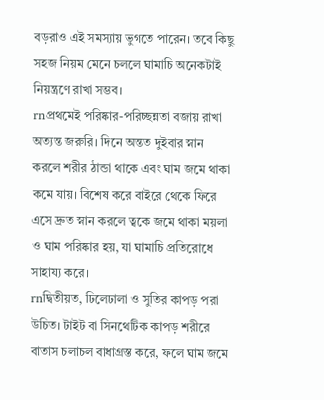বড়রাও এই সমস্যায় ভুগতে পারেন। তবে কিছু সহজ নিয়ম মেনে চললে ঘামাচি অনেকটাই নিয়ন্ত্রণে রাখা সম্ভব।
rnপ্রথমেই পরিষ্কার-পরিচ্ছন্নতা বজায় রাখা অত্যন্ত জরুরি। দিনে অন্তত দুইবার স্নান করলে শরীর ঠান্ডা থাকে এবং ঘাম জমে থাকা কমে যায়। বিশেষ করে বাইরে থেকে ফিরে এসে দ্রুত স্নান করলে ত্বকে জমে থাকা ময়লা ও ঘাম পরিষ্কার হয়, যা ঘামাচি প্রতিরোধে সাহায্য করে।
rnদ্বিতীয়ত, ঢিলেঢালা ও সুতির কাপড় পরা উচিত। টাইট বা সিনথেটিক কাপড় শরীরে বাতাস চলাচল বাধাগ্রস্ত করে, ফলে ঘাম জমে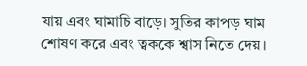যায় এবং ঘামাচি বাড়ে। সুতির কাপড় ঘাম শোষণ করে এবং ত্বককে শ্বাস নিতে দেয়।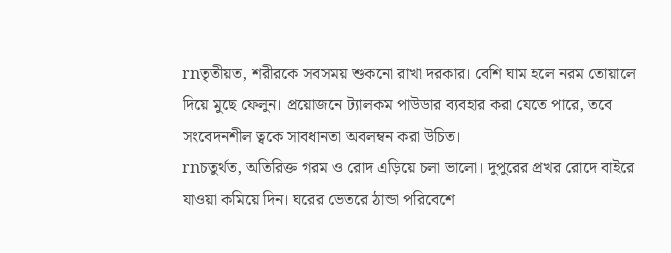rnতৃতীয়ত, শরীরকে সবসময় শুকনো রাখা দরকার। বেশি ঘাম হলে নরম তোয়ালে দিয়ে মুছে ফেলুন। প্রয়োজনে ট্যালকম পাউডার ব্যবহার করা যেতে পারে, তবে সংবেদনশীল ত্বকে সাবধানতা অবলম্বন করা উচিত।
rnচতুর্থত, অতিরিক্ত গরম ও রোদ এড়িয়ে চলা ভালো। দুপুরের প্রখর রোদে বাইরে যাওয়া কমিয়ে দিন। ঘরের ভেতরে ঠান্ডা পরিবেশে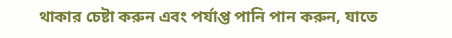থাকার চেষ্টা করুন এবং পর্যাপ্ত পানি পান করুন, যাতে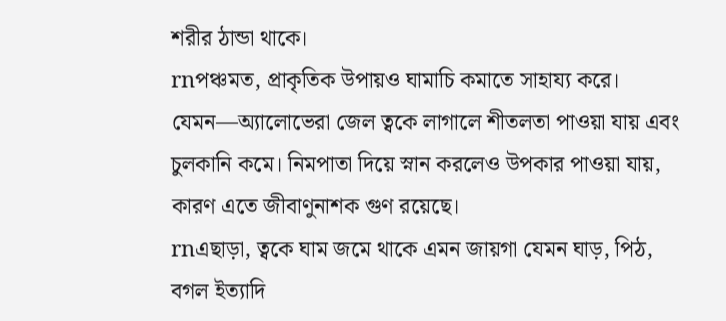শরীর ঠান্ডা থাকে।
rnপঞ্চমত, প্রাকৃতিক উপায়ও ঘামাচি কমাতে সাহায্য করে। যেমন—অ্যালোভেরা জেল ত্বকে লাগালে শীতলতা পাওয়া যায় এবং চুলকানি কমে। নিমপাতা দিয়ে স্নান করলেও উপকার পাওয়া যায়, কারণ এতে জীবাণুনাশক গুণ রয়েছে।
rnএছাড়া, ত্বকে ঘাম জমে থাকে এমন জায়গা যেমন ঘাড়, পিঠ, বগল ইত্যাদি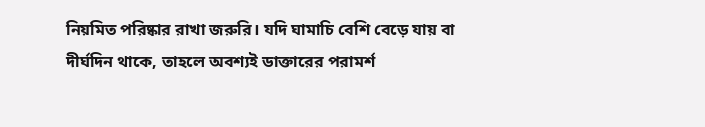নিয়মিত পরিষ্কার রাখা জরুরি। যদি ঘামাচি বেশি বেড়ে যায় বা দীর্ঘদিন থাকে, তাহলে অবশ্যই ডাক্তারের পরামর্শ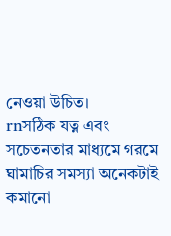নেওয়া উচিত।
rnসঠিক যত্ন এবং সচেতনতার মাধ্যমে গরমে ঘামাচির সমস্যা অনেকটাই কমানো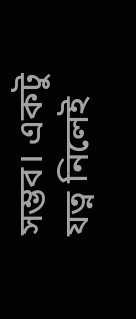সম্ভব। একটু যত্ন নিলেই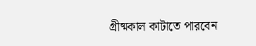গ্রীষ্মকাল কাটাতে পারবেন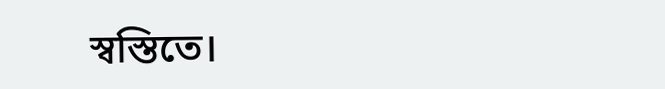স্বস্তিতে।